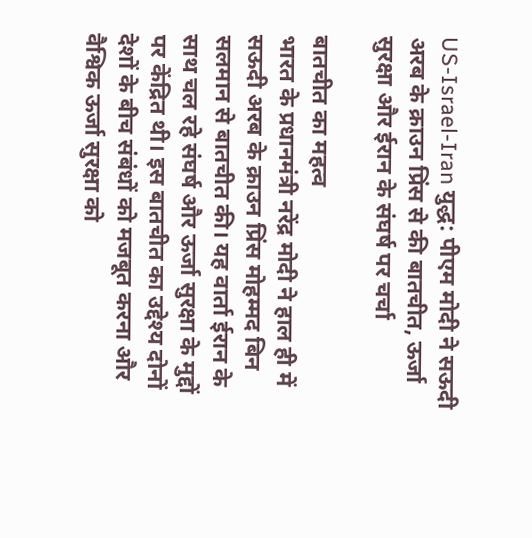US-Israel-Iran युद्ध: पीएम मोदी ने सऊदी अरब के क्राउन प्रिंस से की बातचीत, ऊर्जा सुरक्षा और ईरान के संघर्ष पर चर्चा

बातचीत का महत्व
भारत के प्रधानमंत्री नरेंद्र मोदी ने हाल ही में सऊदी अरब के क्राउन प्रिंस मोहम्मद बिन सलमान से बातचीत की। यह वार्ता ईरान के साथ चल रहे संघर्ष और ऊर्जा सुरक्षा के मुद्दों पर केंद्रित थी। इस बातचीत का उद्देश्य दोनों देशों के बीच संबंधों को मजबूत करना और वैश्विक ऊर्जा सुरक्षा को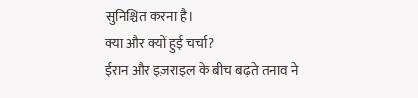सुनिश्चित करना है।
क्या और क्यों हुई चर्चा?
ईरान और इज़राइल के बीच बढ़ते तनाव ने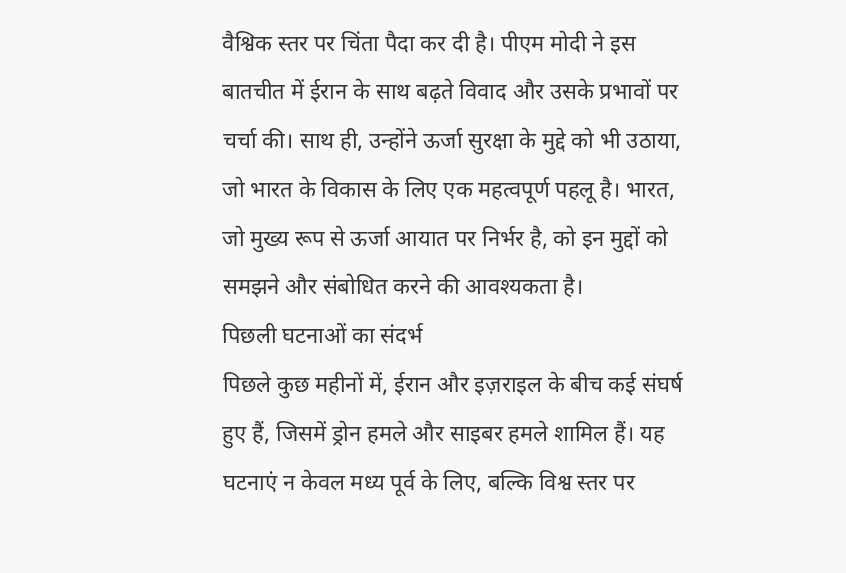वैश्विक स्तर पर चिंता पैदा कर दी है। पीएम मोदी ने इस बातचीत में ईरान के साथ बढ़ते विवाद और उसके प्रभावों पर चर्चा की। साथ ही, उन्होंने ऊर्जा सुरक्षा के मुद्दे को भी उठाया, जो भारत के विकास के लिए एक महत्वपूर्ण पहलू है। भारत, जो मुख्य रूप से ऊर्जा आयात पर निर्भर है, को इन मुद्दों को समझने और संबोधित करने की आवश्यकता है।
पिछली घटनाओं का संदर्भ
पिछले कुछ महीनों में, ईरान और इज़राइल के बीच कई संघर्ष हुए हैं, जिसमें ड्रोन हमले और साइबर हमले शामिल हैं। यह घटनाएं न केवल मध्य पूर्व के लिए, बल्कि विश्व स्तर पर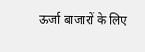ऊर्जा बाजारों के लिए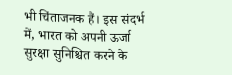भी चिंताजनक हैं। इस संदर्भ में, भारत को अपनी ऊर्जा सुरक्षा सुनिश्चित करने के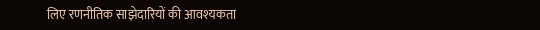लिए रणनीतिक साझेदारियों की आवश्यकता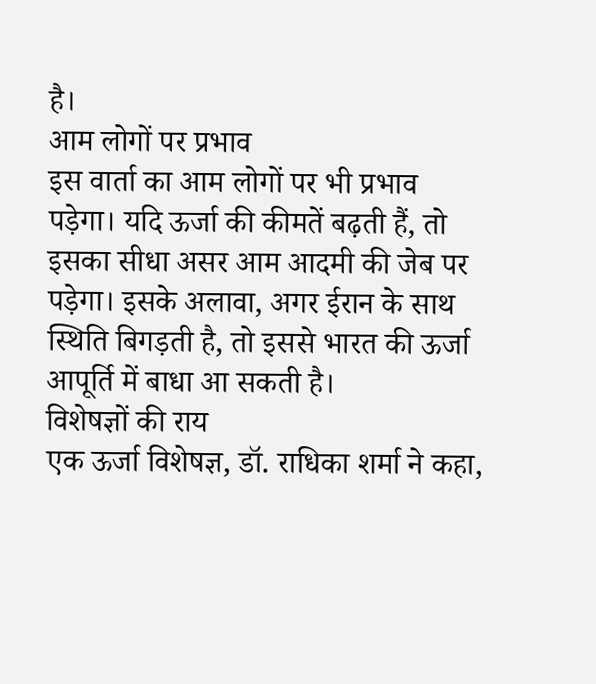है।
आम लोगों पर प्रभाव
इस वार्ता का आम लोगों पर भी प्रभाव पड़ेगा। यदि ऊर्जा की कीमतें बढ़ती हैं, तो इसका सीधा असर आम आदमी की जेब पर पड़ेगा। इसके अलावा, अगर ईरान के साथ स्थिति बिगड़ती है, तो इससे भारत की ऊर्जा आपूर्ति में बाधा आ सकती है।
विशेषज्ञों की राय
एक ऊर्जा विशेषज्ञ, डॉ. राधिका शर्मा ने कहा,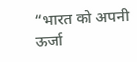“भारत को अपनी ऊर्जा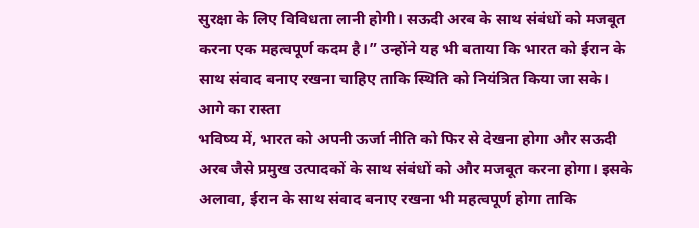सुरक्षा के लिए विविधता लानी होगी। सऊदी अरब के साथ संबंधों को मजबूत करना एक महत्वपूर्ण कदम है।” उन्होंने यह भी बताया कि भारत को ईरान के साथ संवाद बनाए रखना चाहिए ताकि स्थिति को नियंत्रित किया जा सके।
आगे का रास्ता
भविष्य में, भारत को अपनी ऊर्जा नीति को फिर से देखना होगा और सऊदी अरब जैसे प्रमुख उत्पादकों के साथ संबंधों को और मजबूत करना होगा। इसके अलावा, ईरान के साथ संवाद बनाए रखना भी महत्वपूर्ण होगा ताकि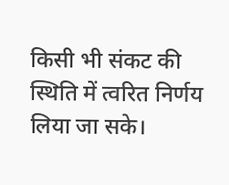किसी भी संकट की स्थिति में त्वरित निर्णय लिया जा सके।